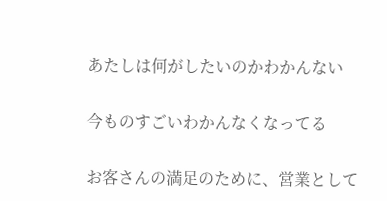あたしは何がしたいのかわかんない

今ものすごいわかんなくなってる

お客さんの満足のために、営業として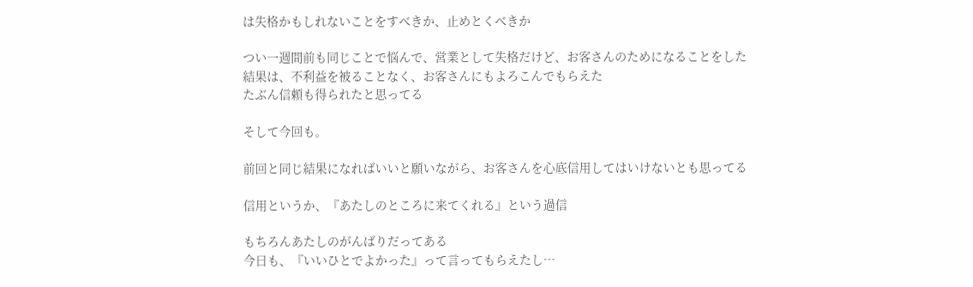は失格かもしれないことをすべきか、止めとくべきか

つい一週間前も同じことで悩んで、営業として失格だけど、お客さんのためになることをした
結果は、不利益を被ることなく、お客さんにもよろこんでもらえた
たぶん信頼も得られたと思ってる

そして今回も。

前回と同じ結果になればいいと願いながら、お客さんを心底信用してはいけないとも思ってる

信用というか、『あたしのところに来てくれる』という過信

もちろんあたしのがんばりだってある
今日も、『いいひとでよかった』って言ってもらえたし…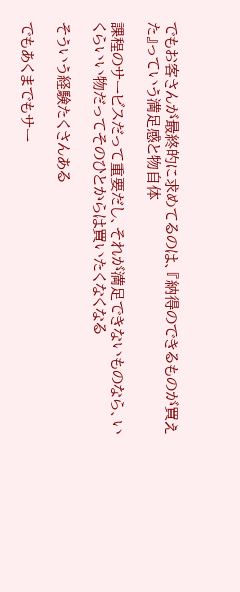でもお客さんが最終的に求めてるのは、『納得のできるものが買えた』っていう満足感と物自体

課程のサービスだって重要だし、それが満足できないものなら、いくらいい物だってそのひとからは買いたくなくなる

そういう経験たくさんある

でもあくまでもサー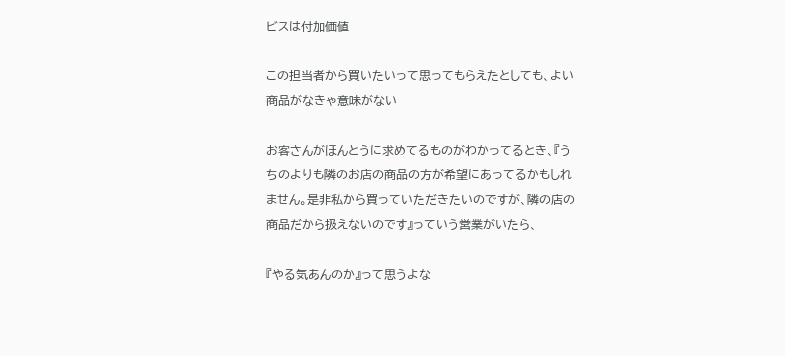ビスは付加価値

この担当者から買いたいって思ってもらえたとしても、よい商品がなきゃ意味がない

お客さんがほんとうに求めてるものがわかってるとき、『うちのよりも隣のお店の商品の方が希望にあってるかもしれません。是非私から買っていただきたいのですが、隣の店の商品だから扱えないのです』っていう営業がいたら、

『やる気あんのか』って思うよな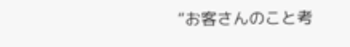“お客さんのこと考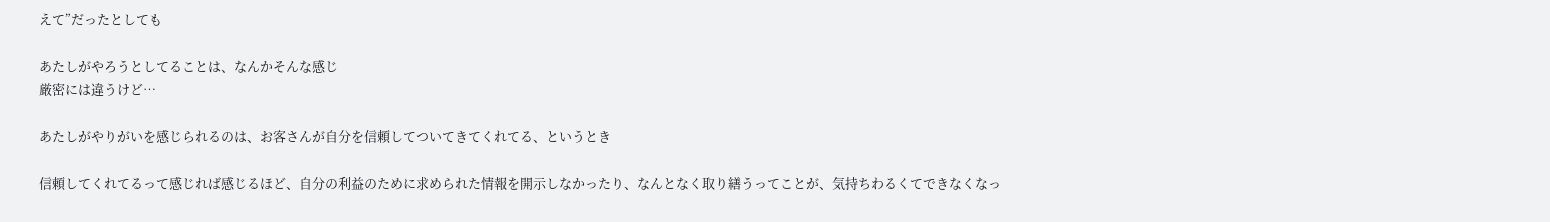えて”だったとしても

あたしがやろうとしてることは、なんかそんな感じ
厳密には違うけど…

あたしがやりがいを感じられるのは、お客さんが自分を信頼してついてきてくれてる、というとき

信頼してくれてるって感じれば感じるほど、自分の利益のために求められた情報を開示しなかったり、なんとなく取り繕うってことが、気持ちわるくてできなくなっ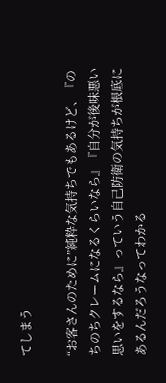てしまう

“お客さんのために”純粋な気持ちでもあるけど、『のちのちクレームになるくらいなら』『自分が後味悪い思いをするなら』っていう自己防衛の気持ちが根底にあるんだろうなってわかる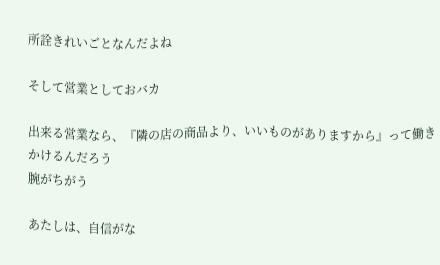所詮きれいごとなんだよね

そして営業としておバカ

出来る営業なら、『隣の店の商品より、いいものがありますから』って働きかけるんだろう
腕がちがう

あたしは、自信がな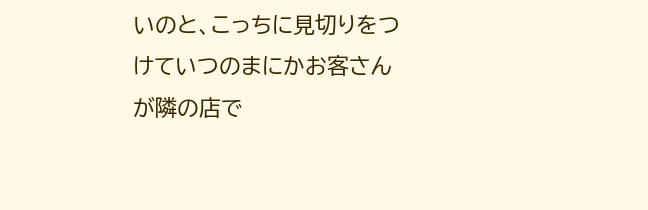いのと、こっちに見切りをつけていつのまにかお客さんが隣の店で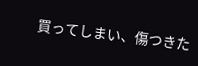買ってしまい、傷つきた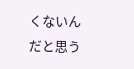くないんだと思う